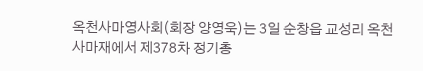옥천사마영사회(회장 양영욱)는 3일 순창읍 교성리 옥천사마재에서 제378차 정기총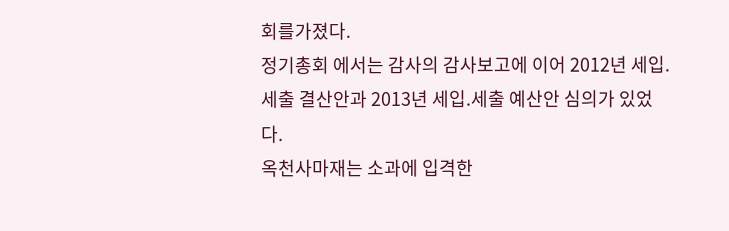회를가졌다.
정기총회 에서는 감사의 감사보고에 이어 2012년 세입.세출 결산안과 2013년 세입.세출 예산안 심의가 있었다.
옥천사마재는 소과에 입격한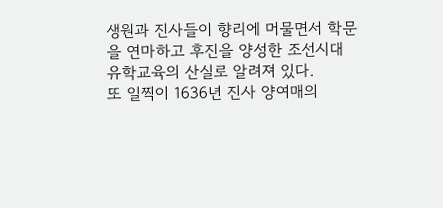생원과 진사들이 향리에 머물면서 학문을 연마하고 후진을 양성한 조선시대 유학교육의 산실로 알려져 있다.
또 일찍이 1636년 진사 양여매의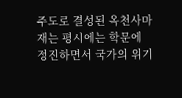주도로 결성된 옥천사마재는 평시에는 학문에 정진하면서 국가의 위기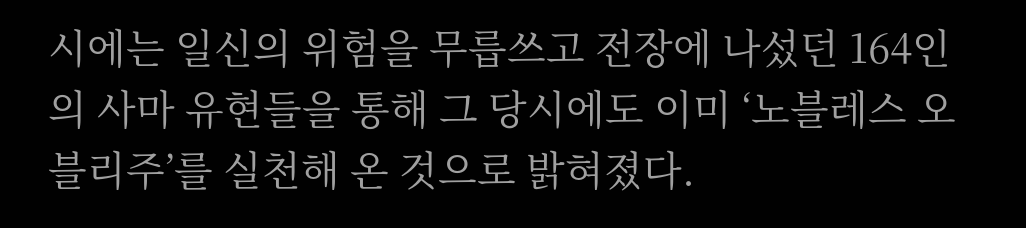시에는 일신의 위험을 무릅쓰고 전장에 나섰던 164인의 사마 유현들을 통해 그 당시에도 이미 ‘노블레스 오블리주’를 실천해 온 것으로 밝혀졌다.